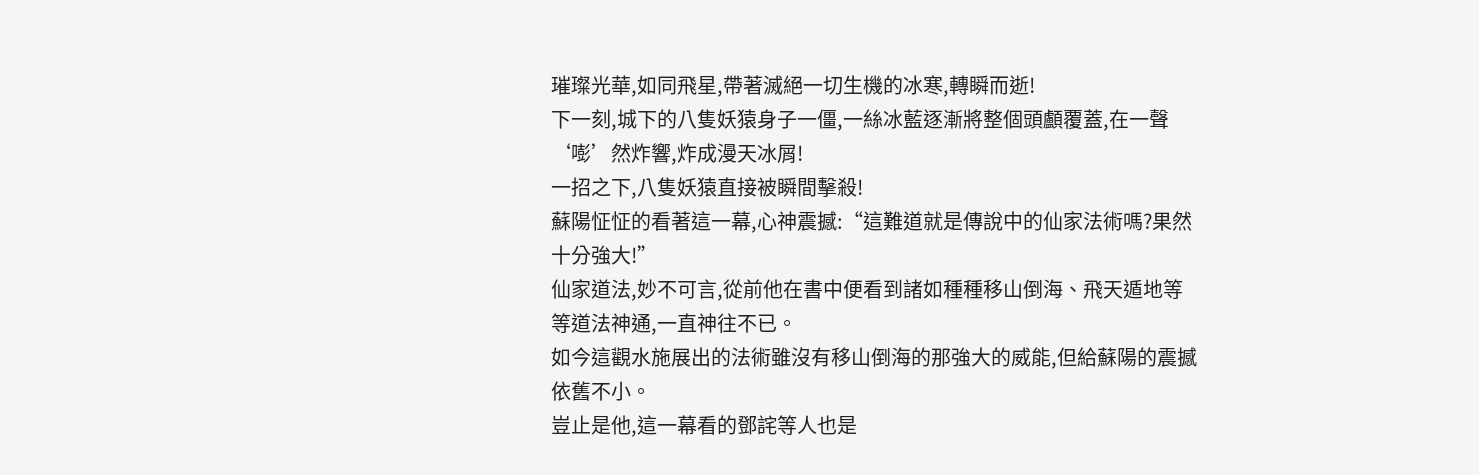璀璨光華,如同飛星,帶著滅絕一切生機的冰寒,轉瞬而逝!
下一刻,城下的八隻妖猿身子一僵,一絲冰藍逐漸將整個頭顱覆蓋,在一聲‘嘭’然炸響,炸成漫天冰屑!
一招之下,八隻妖猿直接被瞬間擊殺!
蘇陽怔怔的看著這一幕,心神震撼:“這難道就是傳說中的仙家法術嗎?果然十分強大!”
仙家道法,妙不可言,從前他在書中便看到諸如種種移山倒海、飛天遁地等等道法神通,一直神往不已。
如今這觀水施展出的法術雖沒有移山倒海的那強大的威能,但給蘇陽的震撼依舊不小。
豈止是他,這一幕看的鄧詫等人也是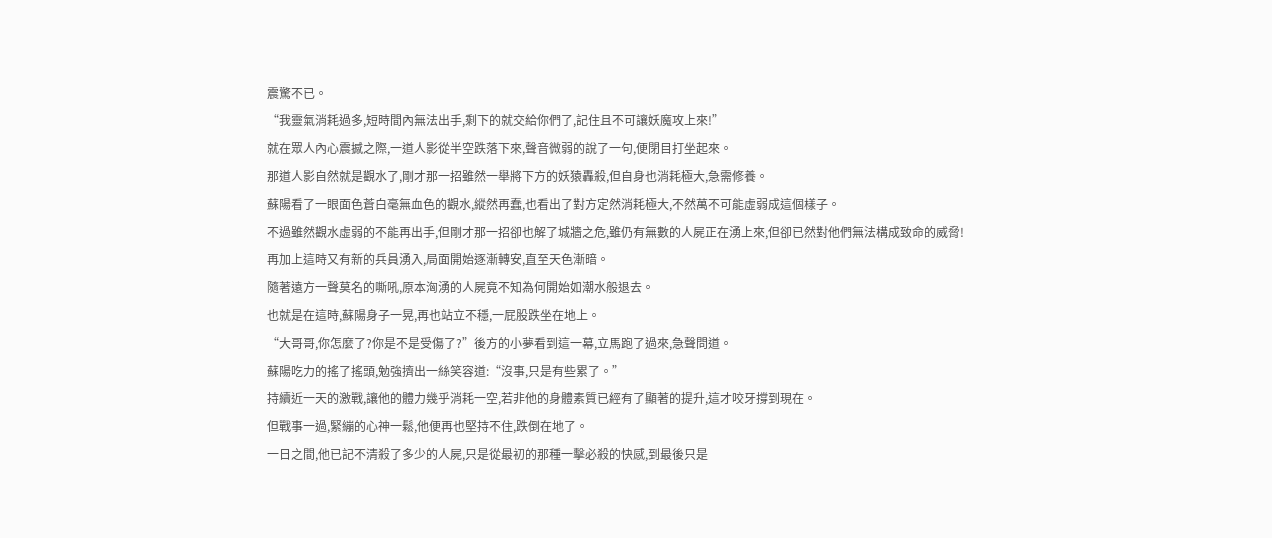震驚不已。
“我靈氣消耗過多,短時間內無法出手,剩下的就交給你們了,記住且不可讓妖魔攻上來!”
就在眾人內心震撼之際,一道人影從半空跌落下來,聲音微弱的說了一句,便閉目打坐起來。
那道人影自然就是觀水了,剛才那一招雖然一舉將下方的妖猿轟殺,但自身也消耗極大,急需修養。
蘇陽看了一眼面色蒼白毫無血色的觀水,縱然再蠢,也看出了對方定然消耗極大,不然萬不可能虛弱成這個樣子。
不過雖然觀水虛弱的不能再出手,但剛才那一招卻也解了城牆之危,雖仍有無數的人屍正在湧上來,但卻已然對他們無法構成致命的威脅!
再加上這時又有新的兵員湧入,局面開始逐漸轉安,直至天色漸暗。
隨著遠方一聲莫名的嘶吼,原本洶湧的人屍竟不知為何開始如潮水般退去。
也就是在這時,蘇陽身子一晃,再也站立不穩,一屁股跌坐在地上。
“大哥哥,你怎麼了?你是不是受傷了?”後方的小夢看到這一幕,立馬跑了過來,急聲問道。
蘇陽吃力的搖了搖頭,勉強擠出一絲笑容道:“沒事,只是有些累了。”
持續近一天的激戰,讓他的體力幾乎消耗一空,若非他的身體素質已經有了顯著的提升,這才咬牙撐到現在。
但戰事一過,緊繃的心神一鬆,他便再也堅持不住,跌倒在地了。
一日之間,他已記不清殺了多少的人屍,只是從最初的那種一擊必殺的快感,到最後只是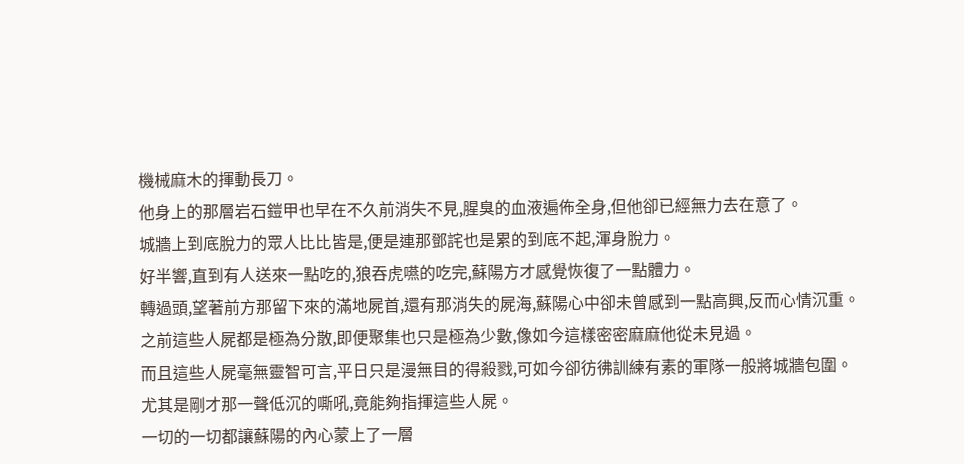機械麻木的揮動長刀。
他身上的那層岩石鎧甲也早在不久前消失不見,腥臭的血液遍佈全身,但他卻已經無力去在意了。
城牆上到底脫力的眾人比比皆是,便是連那鄧詫也是累的到底不起,渾身脫力。
好半響,直到有人送來一點吃的,狼吞虎嚥的吃完,蘇陽方才感覺恢復了一點體力。
轉過頭,望著前方那留下來的滿地屍首,還有那消失的屍海,蘇陽心中卻未曾感到一點高興,反而心情沉重。
之前這些人屍都是極為分散,即便聚集也只是極為少數,像如今這樣密密麻麻他從未見過。
而且這些人屍毫無靈智可言,平日只是漫無目的得殺戮,可如今卻彷彿訓練有素的軍隊一般將城牆包圍。
尤其是剛才那一聲低沉的嘶吼,竟能夠指揮這些人屍。
一切的一切都讓蘇陽的內心蒙上了一層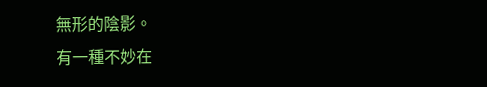無形的陰影。
有一種不妙在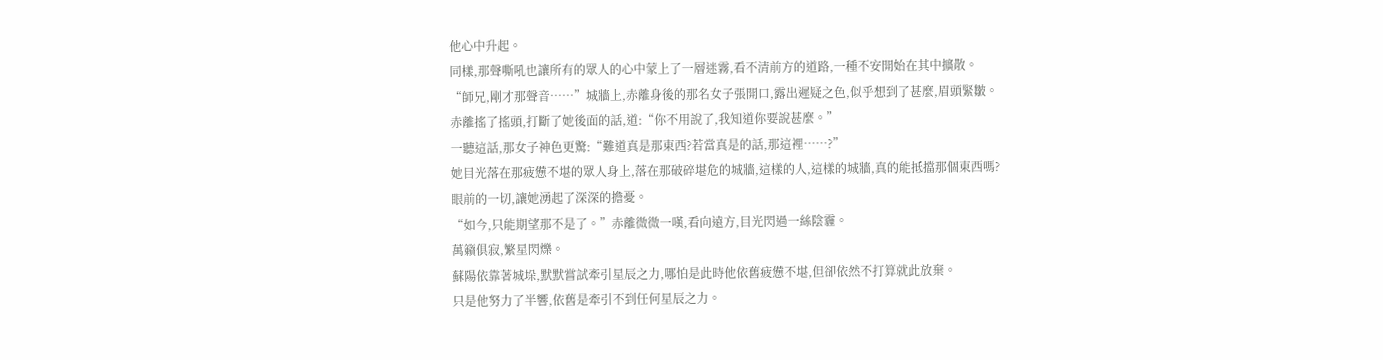他心中升起。
同樣,那聲嘶吼也讓所有的眾人的心中蒙上了一層迷霧,看不清前方的道路,一種不安開始在其中擴散。
“師兄,剛才那聲音……”城牆上,赤離身後的那名女子張開口,露出遲疑之色,似乎想到了甚麼,眉頭緊皺。
赤離搖了搖頭,打斷了她後面的話,道:“你不用說了,我知道你要說甚麼。”
一聽這話,那女子神色更驚:“難道真是那東西?若當真是的話,那這裡……?”
她目光落在那疲憊不堪的眾人身上,落在那破碎堪危的城牆,這樣的人,這樣的城牆,真的能抵擋那個東西嗎?
眼前的一切,讓她湧起了深深的擔憂。
“如今,只能期望那不是了。”赤離微微一嘆,看向遠方,目光閃過一絲陰霾。
萬籟俱寂,繁星閃爍。
蘇陽依靠著城垛,默默嘗試牽引星辰之力,哪怕是此時他依舊疲憊不堪,但卻依然不打算就此放棄。
只是他努力了半響,依舊是牽引不到任何星辰之力。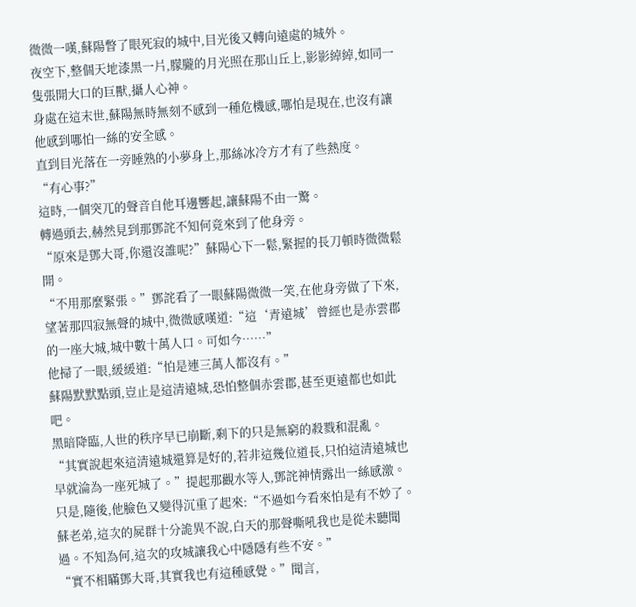微微一嘆,蘇陽瞥了眼死寂的城中,目光後又轉向遠處的城外。
夜空下,整個天地漆黑一片,朦朧的月光照在那山丘上,影影綽綽,如同一隻張開大口的巨獸,攝人心神。
身處在這末世,蘇陽無時無刻不感到一種危機感,哪怕是現在,也沒有讓他感到哪怕一絲的安全感。
直到目光落在一旁睡熟的小夢身上,那絲冰冷方才有了些熱度。
“有心事?”
這時,一個突兀的聲音自他耳邊響起,讓蘇陽不由一驚。
轉過頭去,赫然見到那鄧詫不知何竟來到了他身旁。
“原來是鄧大哥,你還沒誰呢?”蘇陽心下一鬆,緊握的長刀頓時微微鬆開。
“不用那麼緊張。”鄧詫看了一眼蘇陽微微一笑,在他身旁做了下來,望著那四寂無聲的城中,微微感嘆道:“這‘青遠城’曾經也是赤雲郡的一座大城,城中數十萬人口。可如今……”
他掃了一眼,緩緩道:“怕是連三萬人都沒有。”
蘇陽默默點頭,豈止是這清遠城,恐怕整個赤雲郡,甚至更遠都也如此吧。
黑暗降臨,人世的秩序早已崩斷,剩下的只是無窮的殺戮和混亂。
“其實說起來這清遠城還算是好的,若非這幾位道長,只怕這清遠城也早就淪為一座死城了。”提起那觀水等人,鄧詫神情露出一絲感激。
只是,隨後,他臉色又變得沉重了起來:“不過如今看來怕是有不妙了。蘇老弟,這次的屍群十分詭異不說,白天的那聲嘶吼我也是從未聽聞過。不知為何,這次的攻城讓我心中隱隱有些不安。”
“實不相瞞鄧大哥,其實我也有這種感覺。”聞言,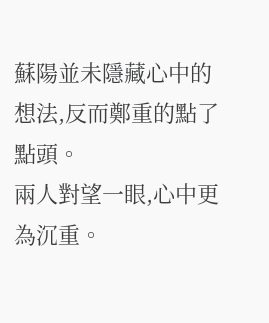蘇陽並未隱藏心中的想法,反而鄭重的點了點頭。
兩人對望一眼,心中更為沉重。